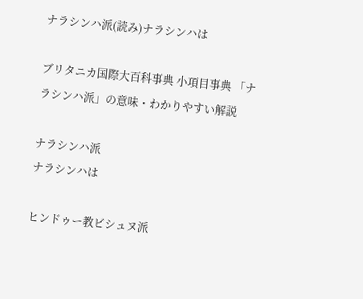ナラシンハ派(読み)ナラシンハは

ブリタニカ国際大百科事典 小項目事典 「ナラシンハ派」の意味・わかりやすい解説

ナラシンハ派
ナラシンハは

ヒンドゥー教ビシュヌ派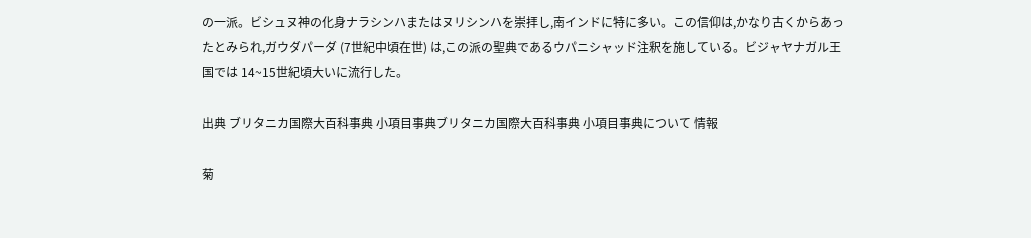の一派。ビシュヌ神の化身ナラシンハまたはヌリシンハを崇拝し,南インドに特に多い。この信仰は,かなり古くからあったとみられ,ガウダパーダ (7世紀中頃在世) は,この派の聖典であるウパニシャッド注釈を施している。ビジャヤナガル王国では 14~15世紀頃大いに流行した。

出典 ブリタニカ国際大百科事典 小項目事典ブリタニカ国際大百科事典 小項目事典について 情報

菊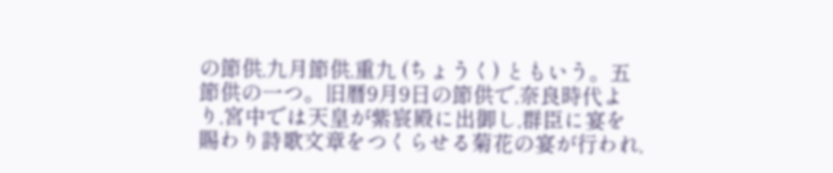の節供,九月節供,重九 (ちょうく) ともいう。五節供の一つ。旧暦9月9日の節供で,奈良時代より,宮中では天皇が紫宸殿に出御し,群臣に宴を賜わり詩歌文章をつくらせる菊花の宴が行われ,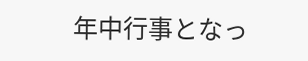年中行事となっ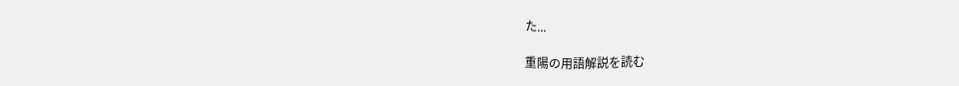た...

重陽の用語解説を読む